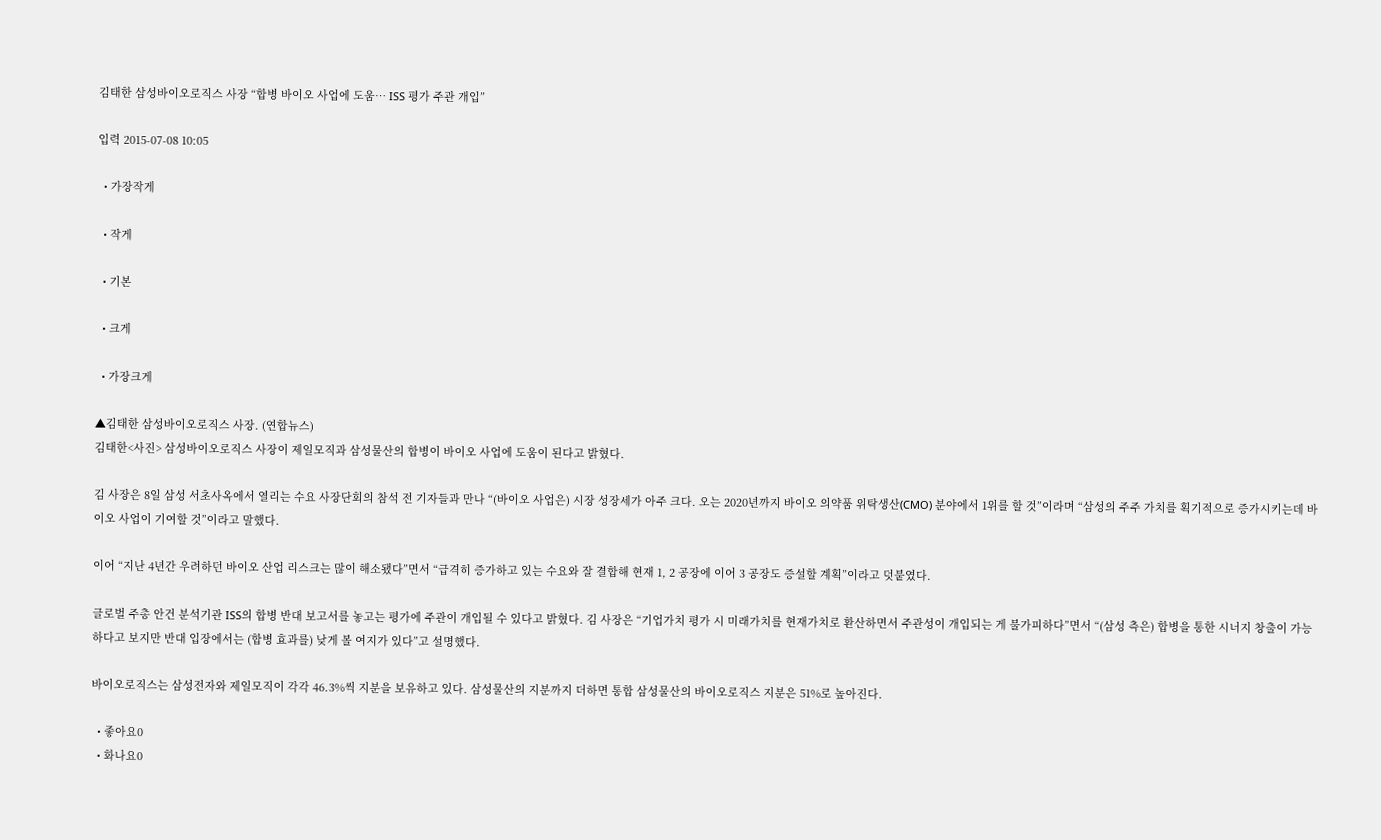김태한 삼성바이오로직스 사장 “합병 바이오 사업에 도움… ISS 평가 주관 개입”

입력 2015-07-08 10:05

  • 가장작게

  • 작게

  • 기본

  • 크게

  • 가장크게

▲김태한 삼성바이오로직스 사장. (연합뉴스)
김태한<사진> 삼성바이오로직스 사장이 제일모직과 삼성물산의 합병이 바이오 사업에 도움이 된다고 밝혔다.

김 사장은 8일 삼성 서초사옥에서 열리는 수요 사장단회의 참석 전 기자들과 만나 “(바이오 사업은) 시장 성장세가 아주 크다. 오는 2020년까지 바이오 의약품 위탁생산(CMO) 분야에서 1위를 할 것”이라며 “삼성의 주주 가치를 획기적으로 증가시키는데 바이오 사업이 기여할 것”이라고 말했다.

이어 “지난 4년간 우려하던 바이오 산업 리스크는 많이 해소됐다”면서 “급격히 증가하고 있는 수요와 잘 결합해 현재 1, 2 공장에 이어 3 공장도 증설할 계획”이라고 덧붙였다.

글로벌 주총 안건 분석기관 ISS의 합병 반대 보고서를 놓고는 평가에 주관이 개입될 수 있다고 밝혔다. 김 사장은 “기업가치 평가 시 미래가치를 현재가치로 환산하면서 주관성이 개입되는 게 불가피하다”면서 “(삼성 측은) 합병을 통한 시너지 창출이 가능하다고 보지만 반대 입장에서는 (합병 효과를) 낮게 볼 여지가 있다”고 설명했다.

바이오로직스는 삼성전자와 제일모직이 각각 46.3%씩 지분을 보유하고 있다. 삼성물산의 지분까지 더하면 통합 삼성물산의 바이오로직스 지분은 51%로 높아진다.

  • 좋아요0
  • 화나요0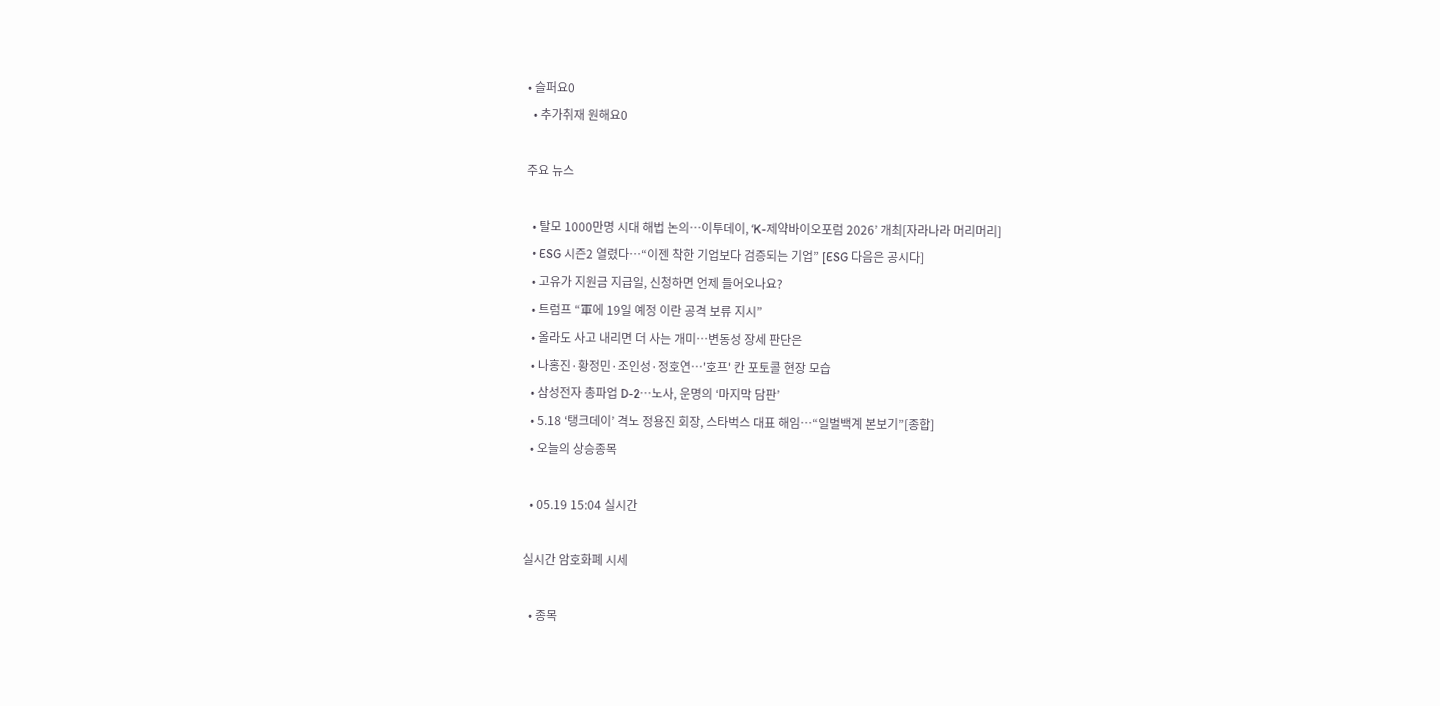• 슬퍼요0
  • 추가취재 원해요0

주요 뉴스

  • 탈모 1000만명 시대 해법 논의…이투데이, ‘K-제약바이오포럼 2026’ 개최[자라나라 머리머리]
  • ESG 시즌2 열렸다…“이젠 착한 기업보다 검증되는 기업” [ESG 다음은 공시다]
  • 고유가 지원금 지급일, 신청하면 언제 들어오나요?
  • 트럼프 “軍에 19일 예정 이란 공격 보류 지시”
  • 올라도 사고 내리면 더 사는 개미…변동성 장세 판단은
  • 나홍진·황정민·조인성·정호연…'호프' 칸 포토콜 현장 모습
  • 삼성전자 총파업 D-2⋯노사, 운명의 ‘마지막 담판’
  • 5.18 ‘탱크데이’ 격노 정용진 회장, 스타벅스 대표 해임…“일벌백계 본보기”[종합]
  • 오늘의 상승종목

  • 05.19 15:04 실시간

실시간 암호화폐 시세

  • 종목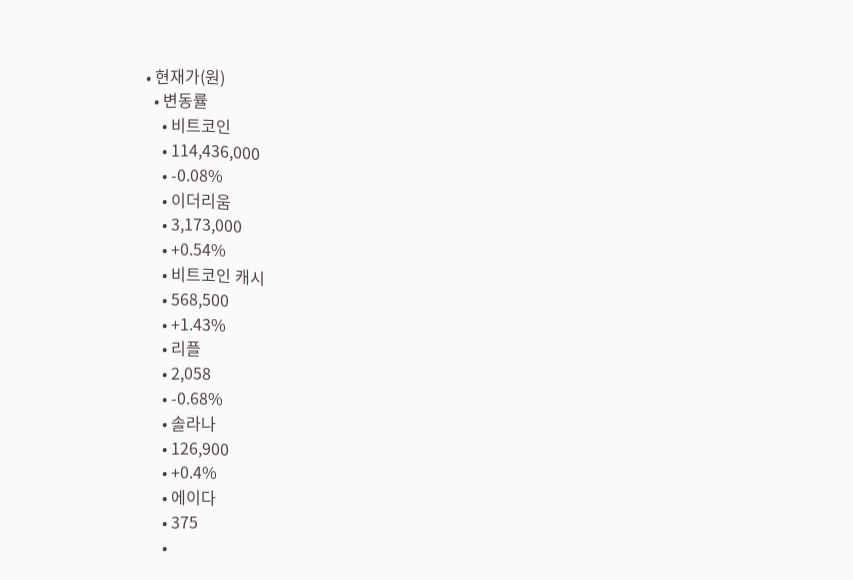• 현재가(원)
  • 변동률
    • 비트코인
    • 114,436,000
    • -0.08%
    • 이더리움
    • 3,173,000
    • +0.54%
    • 비트코인 캐시
    • 568,500
    • +1.43%
    • 리플
    • 2,058
    • -0.68%
    • 솔라나
    • 126,900
    • +0.4%
    • 에이다
    • 375
    •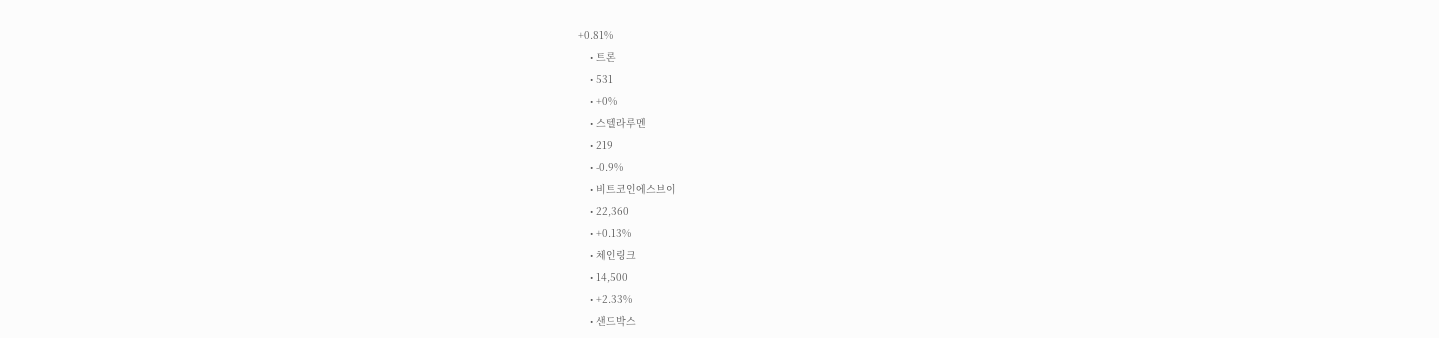+0.81%
    • 트론
    • 531
    • +0%
    • 스텔라루멘
    • 219
    • -0.9%
    • 비트코인에스브이
    • 22,360
    • +0.13%
    • 체인링크
    • 14,500
    • +2.33%
    • 샌드박스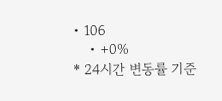• 106
    • +0%
* 24시간 변동률 기준